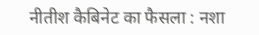नीतीश कैबिनेट का फैसला : नशा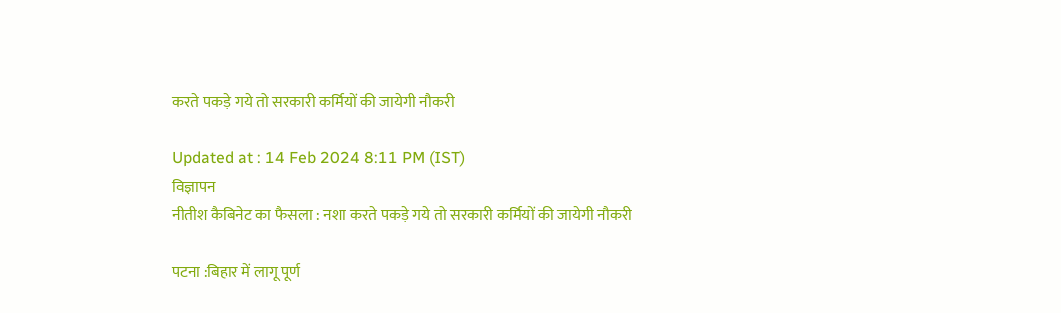करते पकड़े गये तो सरकारी कर्मियों की जायेगी नौकरी

Updated at : 14 Feb 2024 8:11 PM (IST)
विज्ञापन
नीतीश कैबिनेट का फैसला : नशा करते पकड़े गये तो सरकारी कर्मियों की जायेगी नौकरी

पटना :बिहार में लागू पूर्ण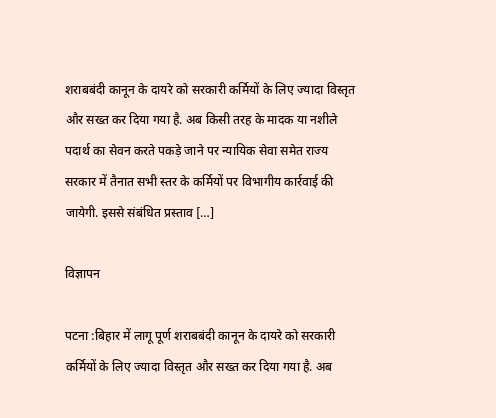शराबबंदी कानून के दायरे को सरकारी कर्मियों के लिए ज्यादा विस्तृत और सख्त कर दिया गया है. अब किसी तरह के मादक या नशीले पदार्थ का सेवन करते पकड़े जाने पर न्यायिक सेवा समेत राज्य सरकार में तैनात सभी स्तर के कर्मियों पर विभागीय कार्रवाई की जायेगी. इससे संबंधित प्रस्ताव […]

विज्ञापन

पटना :बिहार में लागू पूर्ण शराबबंदी कानून के दायरे को सरकारी कर्मियों के लिए ज्यादा विस्तृत और सख्त कर दिया गया है. अब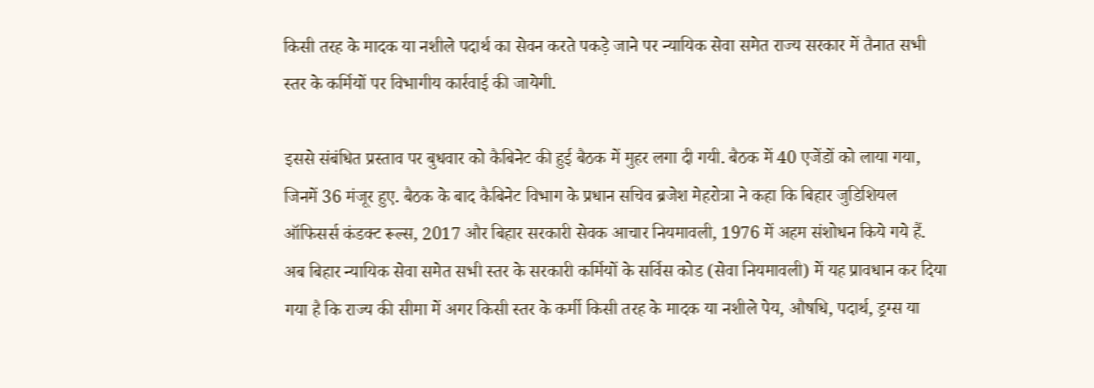किसी तरह के मादक या नशीले पदार्थ का सेवन करते पकड़े जाने पर न्यायिक सेवा समेत राज्य सरकार में तैनात सभी स्तर के कर्मियों पर विभागीय कार्रवाई की जायेगी.

इससे संबंधित प्रस्ताव पर बुधवार को कैबिनेट की हुई बैठक में मुहर लगा दी गयी. बैठक में 40 एजेंडों को लाया गया, जिनमें 36 मंजूर हुए. बैठक के बाद कैबिनेट विभाग के प्रधान सचिव ब्रजेश मेहरोत्रा ने कहा कि बिहार जुडिशियल ऑफिसर्स कंडक्ट रूल्स, 2017 और बिहार सरकारी सेवक आचार नियमावली, 1976 में अहम संशोधन किये गये हैं.
अब बिहार न्यायिक सेवा समेत सभी स्तर के सरकारी कर्मियों के सर्विस कोड (सेवा नियमावली) में यह प्रावधान कर दिया गया है कि राज्य की सीमा में अगर किसी स्तर के कर्मी किसी तरह के मादक या नशीले पेय, औषधि, पदार्थ, ड्रग्स या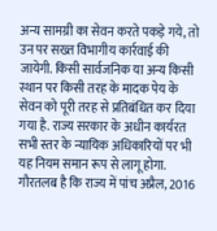अन्य सामग्री का सेवन करते पकड़े गये, तो उन पर सख्त विभागीय कार्रवाई की जायेगी. किसी सार्वजनिक या अन्य किसी स्थान पर किसी तरह के मादक पेय के सेवन को पूरी तरह से प्रतिबंधित कर दिया गया है. राज्य सरकार के अधीन कार्यरत सभी स्तर के न्यायिक अधिकारियों पर भी यह नियम समान रूप से लागू होगा.
गौरतलब है कि राज्य में पांच अप्रैल, 2016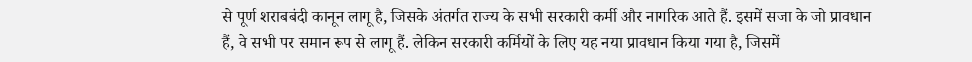से पूर्ण शराबबंदी कानून लागू है, जिसके अंतर्गत राज्य के सभी सरकारी कर्मी और नागरिक आते हैं. इसमें सजा के जो प्रावधान हैं, वे सभी पर समान रूप से लागू हैं. लेकिन सरकारी कर्मियों के लिए यह नया प्रावधान किया गया है, जिसमें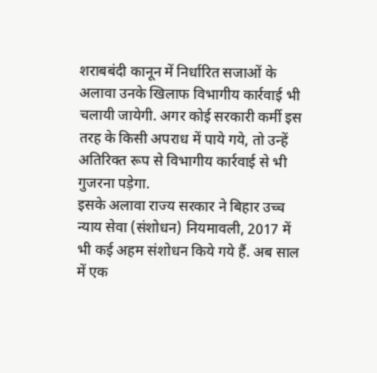शराबबंदी कानून में निर्धारित सजाओं के अलावा उनके खिलाफ विभागीय कार्रवाई भी चलायी जायेगी. अगर कोई सरकारी कर्मी इस तरह के किसी अपराध में पाये गये, तो उन्हें अतिरिक्त रूप से विभागीय कार्रवाई से भी गुजरना पड़ेगा.
इसके अलावा राज्य सरकार ने बिहार उच्च न्याय सेवा (संशोधन) नियमावली, 2017 में भी कई अहम संशोधन किये गये हैं. अब साल में एक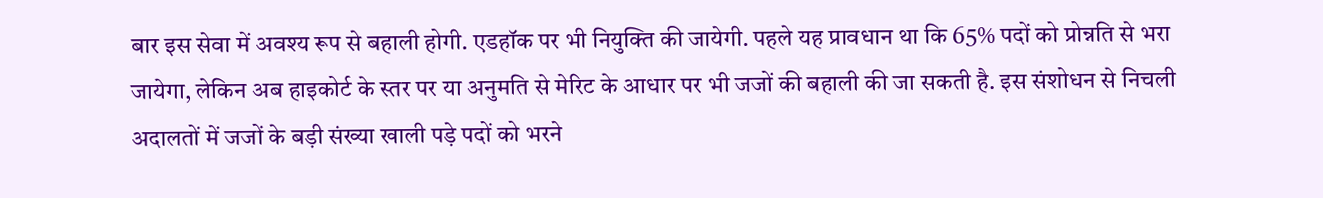बार इस सेवा में अवश्य रूप से बहाली होगी. एडहॉक पर भी नियुक्ति की जायेगी. पहले यह प्रावधान था कि 65% पदों को प्रोन्नति से भरा जायेगा, लेकिन अब हाइकोर्ट के स्तर पर या अनुमति से मेरिट के आधार पर भी जजों की बहाली की जा सकती है. इस संशोधन से निचली अदालतों में जजों के बड़ी संख्या खाली पड़े पदों को भरने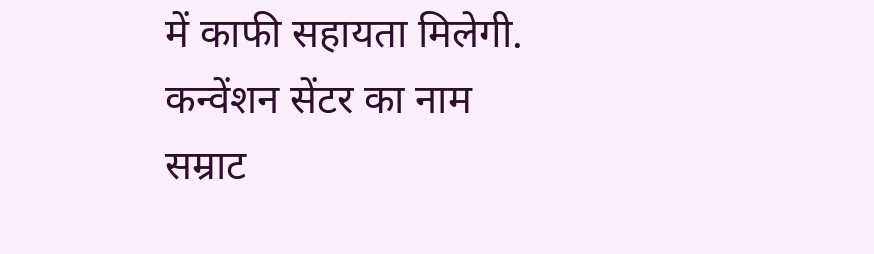में काफी सहायता मिलेगी.
कन्वेंशन सेंटर का नाम सम्राट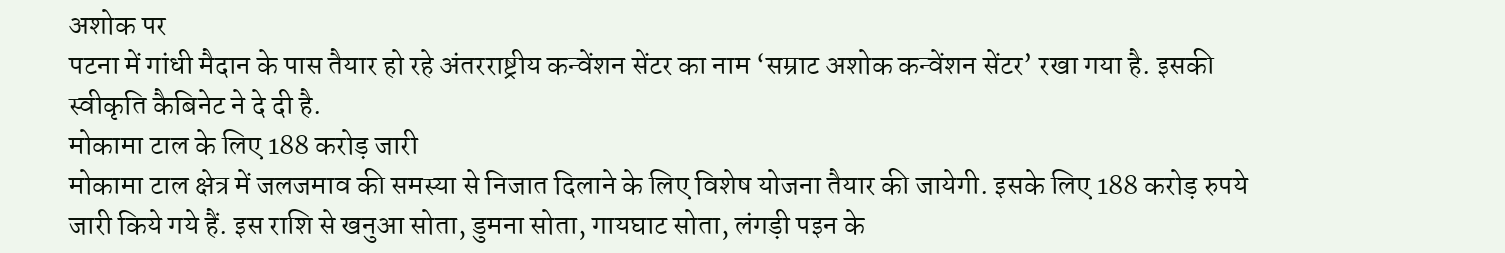अशोक पर
पटना में गांधी मैदान के पास तैयार हो रहे अंतरराष्ट्रीय कन्वेंशन सेंटर का नाम ‘सम्राट अशोक कन्वेंशन सेंटर’ रखा गया है. इसकी स्वीकृति कैबिनेट ने दे दी है.
मोकामा टाल के लिए 188 करोड़ जारी
मोकामा टाल क्षेत्र में जलजमाव की समस्या से निजात दिलाने के लिए विशेष योजना तैयार की जायेगी. इसके लिए 188 करोड़ रुपये जारी किये गये हैं. इस राशि से खनुआ सोता, डुमना सोता, गायघाट सोता, लंगड़ी पइन के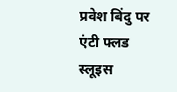प्रवेश बिंदु पर एंटी फ्लड स्लूइस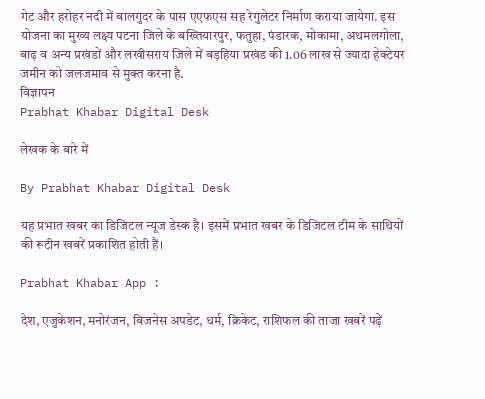गेट और हरोहर नदी में बालगुदर के पास एएफएस सह रेगुलेटर निर्माण कराया जायेगा. इस योजना का मुख्य लक्ष्य पटना जिले के बख्तियारपुर, फतुहा, पंडारक, मोकामा, अथमलगोला, बाढ़ व अन्य प्रखंडों और लखीसराय जिले में बड़हिया प्रखंड की 1.06 लाख से ज्यादा हेक्टेयर जमीन को जलजमाव से मुक्त करना है.
विज्ञापन
Prabhat Khabar Digital Desk

लेखक के बारे में

By Prabhat Khabar Digital Desk

यह प्रभात खबर का डिजिटल न्यूज डेस्क है। इसमें प्रभात खबर के डिजिटल टीम के साथियों की रूटीन खबरें प्रकाशित होती हैं।

Prabhat Khabar App :

देश, एजुकेशन, मनोरंजन, बिजनेस अपडेट, धर्म, क्रिकेट, राशिफल की ताजा खबरें पढ़ें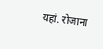यहां. रोजाना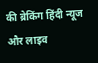की ब्रेकिंग हिंदी न्यूज और लाइव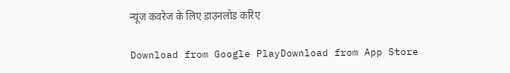न्यूज कवरेज के लिए डाउनलोड करिए

Download from Google PlayDownload from App Store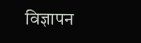विज्ञापन